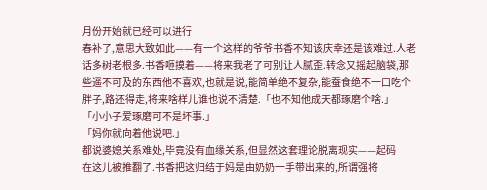月份开始就已经可以进行
春补了,意思大致如此——有一个这样的爷爷书香不知该庆幸还是该难过.人老
话多树老根多.书香咂摸着——将来我老了可别让人腻歪.转念又摇起脑袋,那
些遥不可及的东西他不喜欢,也就是说,能简单绝不复杂,能蚕食绝不一口吃个
胖子,路还得走,将来啥样儿谁也说不清楚.「也不知他成天都琢磨个啥.」
「小小子爱琢磨可不是坏事.」
「妈你就向着他说吧.」
都说婆媳关系难处,毕竟没有血缘关系,但显然这套理论脱离现实——起码
在这儿被推翻了.书香把这归结于妈是由奶奶一手带出来的,所谓强将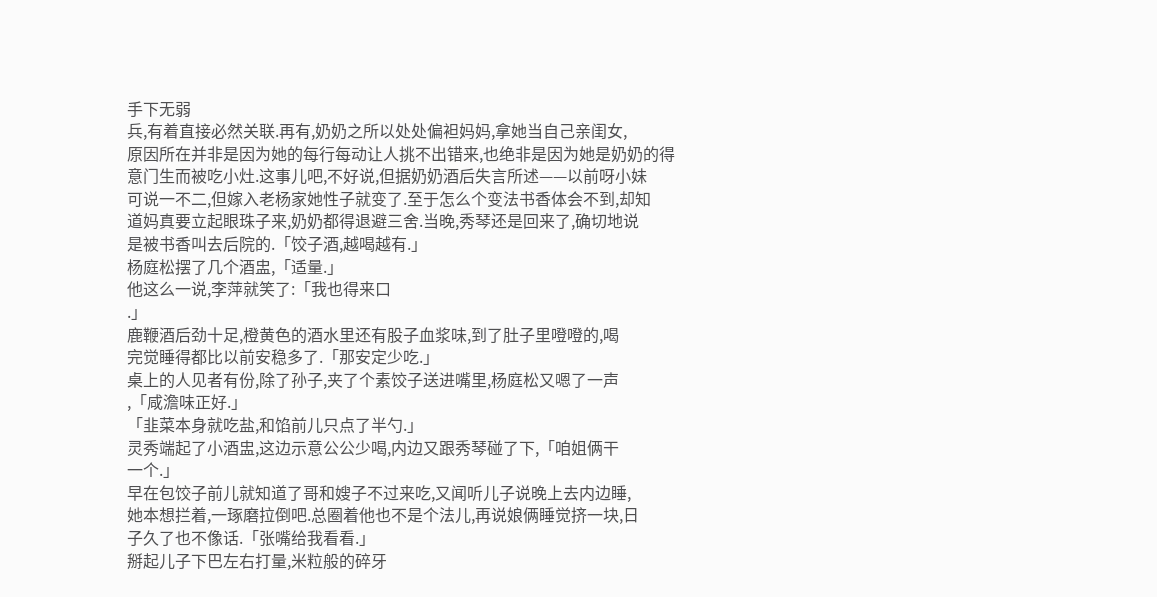手下无弱
兵,有着直接必然关联.再有,奶奶之所以处处偏袒妈妈,拿她当自己亲闺女,
原因所在并非是因为她的每行每动让人挑不出错来,也绝非是因为她是奶奶的得
意门生而被吃小灶.这事儿吧,不好说,但据奶奶酒后失言所述——以前呀小妹
可说一不二,但嫁入老杨家她性子就变了.至于怎么个变法书香体会不到,却知
道妈真要立起眼珠子来,奶奶都得退避三舍.当晚,秀琴还是回来了,确切地说
是被书香叫去后院的.「饺子酒,越喝越有.」
杨庭松摆了几个酒盅,「适量.」
他这么一说,李萍就笑了:「我也得来口
.」
鹿鞭酒后劲十足,橙黄色的酒水里还有股子血浆味,到了肚子里噔噔的,喝
完觉睡得都比以前安稳多了.「那安定少吃.」
桌上的人见者有份,除了孙子,夹了个素饺子送进嘴里,杨庭松又嗯了一声
,「咸澹味正好.」
「韭菜本身就吃盐,和馅前儿只点了半勺.」
灵秀端起了小酒盅,这边示意公公少喝,内边又跟秀琴碰了下,「咱姐俩干
一个.」
早在包饺子前儿就知道了哥和嫂子不过来吃,又闻听儿子说晚上去内边睡,
她本想拦着,一琢磨拉倒吧.总圈着他也不是个法儿,再说娘俩睡觉挤一块,日
子久了也不像话.「张嘴给我看看.」
掰起儿子下巴左右打量,米粒般的碎牙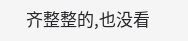齐整整的,也没看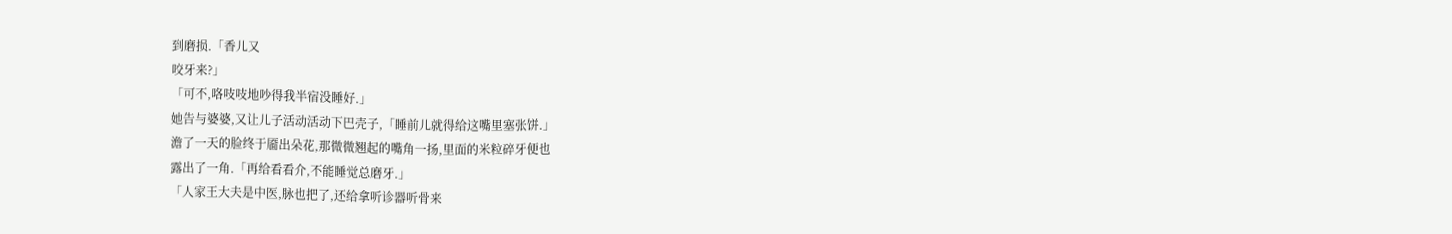到磨损.「香儿又
咬牙来?」
「可不,咯吱吱地吵得我半宿没睡好.」
她告与婆婆,又让儿子活动活动下巴壳子,「睡前儿就得给这嘴里塞张饼.」
澹了一天的脸终于靥出朵花,那微微翘起的嘴角一扬,里面的米粒碎牙便也
露出了一角.「再给看看介,不能睡觉总磨牙.」
「人家王大夫是中医,脉也把了,还给拿听诊器听骨来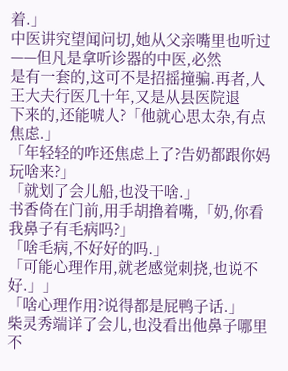着.」
中医讲究望闻问切,她从父亲嘴里也听过——但凡是拿听诊器的中医,必然
是有一套的,这可不是招摇撞骗.再者,人王大夫行医几十年,又是从县医院退
下来的,还能唬人?「他就心思太杂,有点焦虑.」
「年轻轻的咋还焦虑上了?告奶都跟你妈玩啥来?」
「就划了会儿船,也没干啥.」
书香倚在门前,用手胡撸着嘴,「奶,你看我鼻子有毛病吗?」
「啥毛病,不好好的吗.」
「可能心理作用,就老感觉刺挠,也说不好.」」
「啥心理作用?说得都是屁鸭子话.」
柴灵秀端详了会儿,也没看出他鼻子哪里不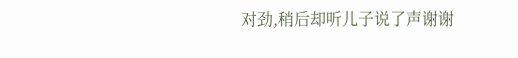对劲,稍后却听儿子说了声谢谢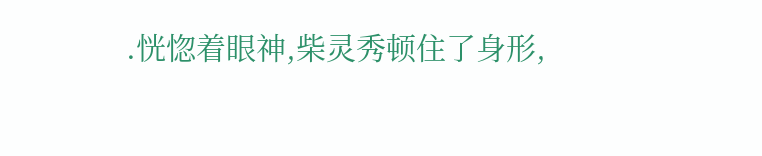.恍惚着眼神,柴灵秀顿住了身形,